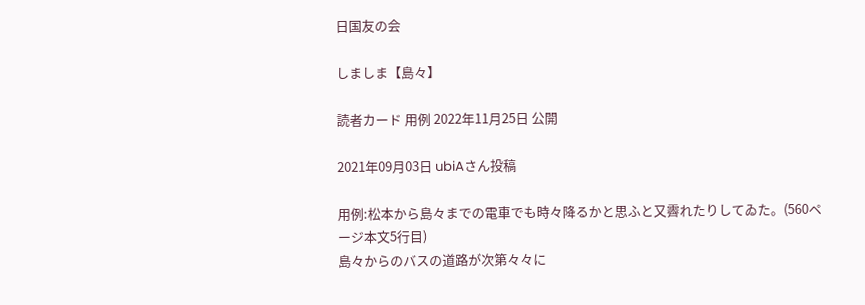日国友の会

しましま【島々】

読者カード 用例 2022年11月25日 公開

2021年09月03日 ubiAさん投稿

用例:松本から島々までの電車でも時々降るかと思ふと又霽れたりしてゐた。(560ページ本文5行目)
島々からのバスの道路が次第々々に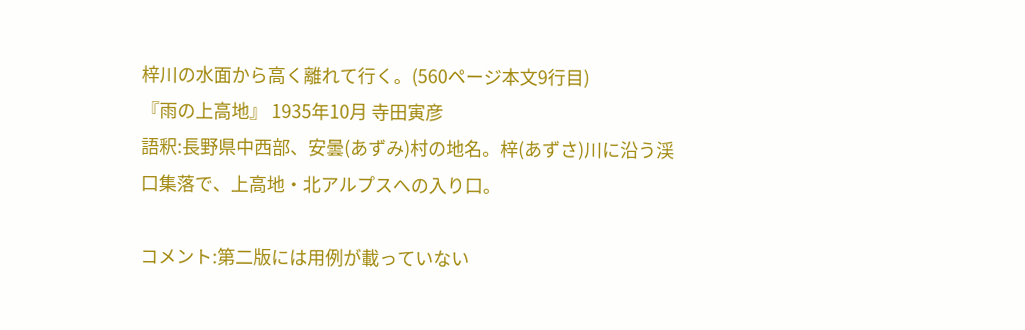梓川の水面から高く離れて行く。(560ページ本文9行目)
『雨の上高地』 1935年10月 寺田寅彦
語釈:長野県中西部、安曇(あずみ)村の地名。梓(あずさ)川に沿う渓口集落で、上高地・北アルプスへの入り口。

コメント:第二版には用例が載っていない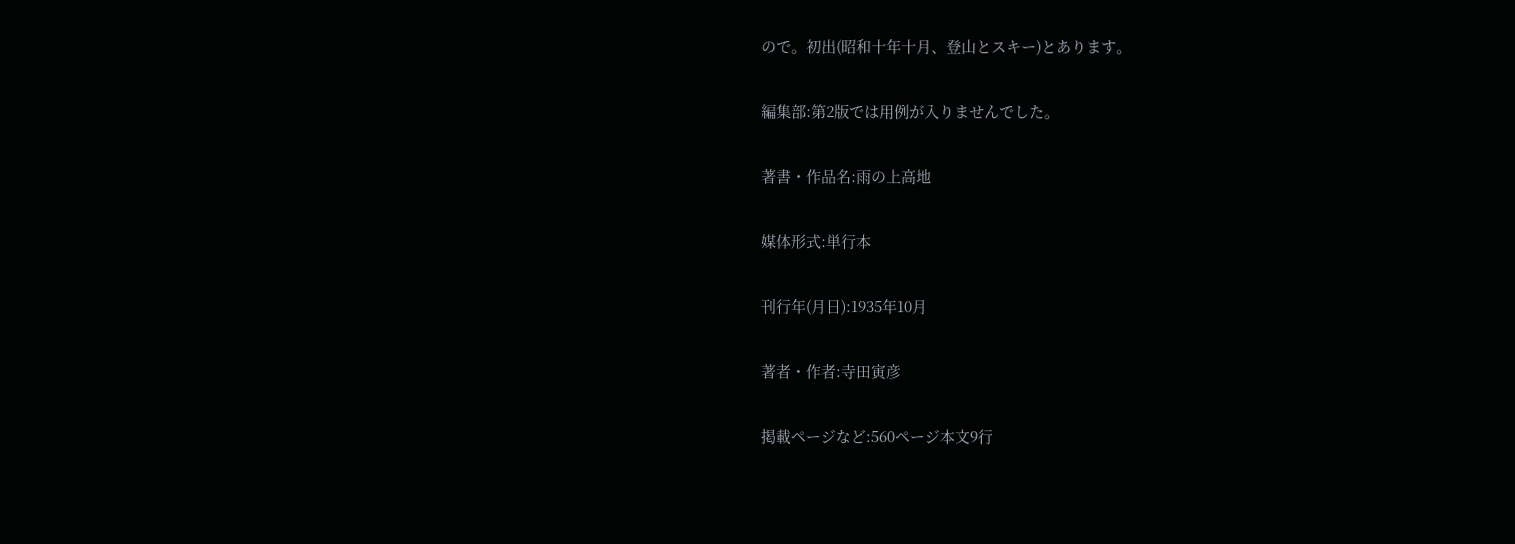ので。初出(昭和十年十月、登山とスキー)とあります。

編集部:第2版では用例が入りませんでした。

著書・作品名:雨の上高地

媒体形式:単行本

刊行年(月日):1935年10月

著者・作者:寺田寅彦

掲載ページなど:560ページ本文9行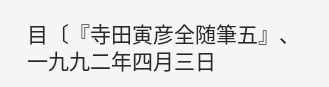目〔『寺田寅彦全随筆五』、一九九二年四月三日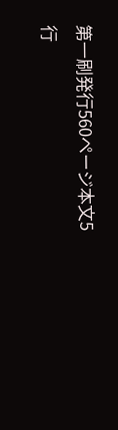第一刷発行560ページ本文5行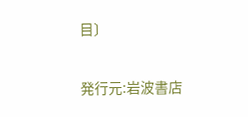目〕

発行元:岩波書店